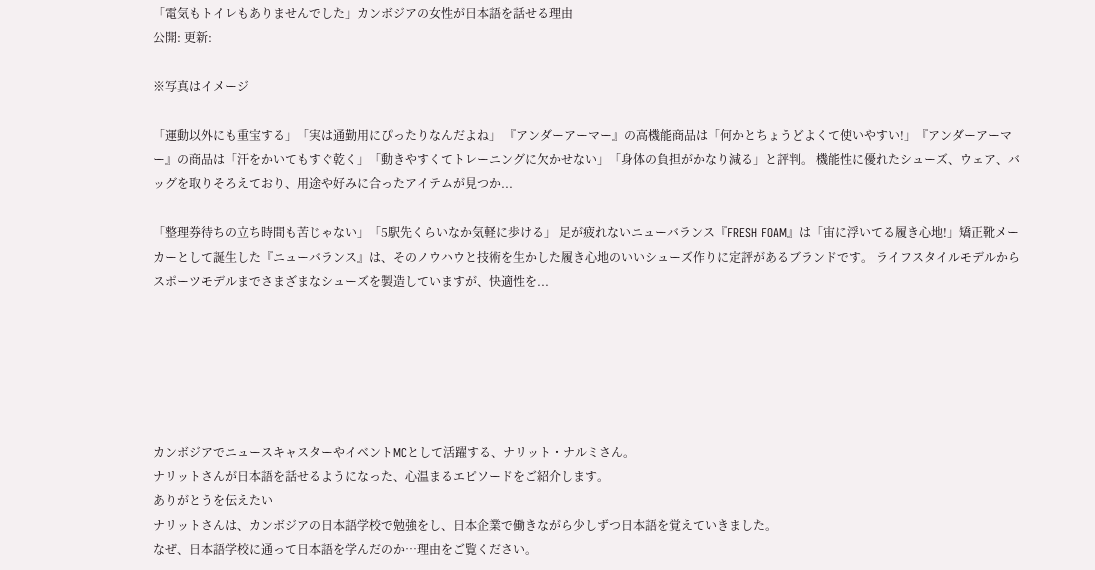「電気もトイレもありませんでした」カンボジアの女性が日本語を話せる理由
公開: 更新:

※写真はイメージ

「運動以外にも重宝する」「実は通勤用にぴったりなんだよね」 『アンダーアーマー』の高機能商品は「何かとちょうどよくて使いやすい!」『アンダーアーマー』の商品は「汗をかいてもすぐ乾く」「動きやすくてトレーニングに欠かせない」「身体の負担がかなり減る」と評判。 機能性に優れたシューズ、ウェア、バッグを取りそろえており、用途や好みに合ったアイテムが見つか...

「整理券待ちの立ち時間も苦じゃない」「5駅先くらいなか気軽に歩ける」 足が疲れないニューバランス『FRESH FOAM』は「宙に浮いてる履き心地!」矯正靴メーカーとして誕生した『ニューバランス』は、そのノウハウと技術を生かした履き心地のいいシューズ作りに定評があるブランドです。 ライフスタイルモデルからスポーツモデルまでさまざまなシューズを製造していますが、快適性を...






カンボジアでニュースキャスターやイベントMCとして活躍する、ナリット・ナルミさん。
ナリットさんが日本語を話せるようになった、心温まるエピソードをご紹介します。
ありがとうを伝えたい
ナリットさんは、カンボジアの日本語学校で勉強をし、日本企業で働きながら少しずつ日本語を覚えていきました。
なぜ、日本語学校に通って日本語を学んだのか…理由をご覧ください。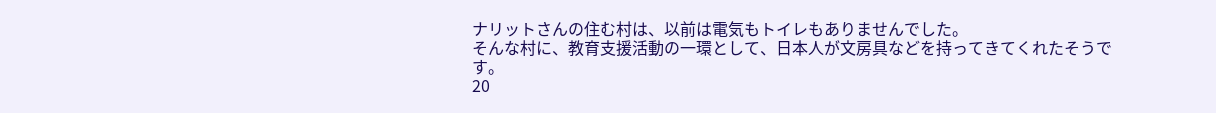ナリットさんの住む村は、以前は電気もトイレもありませんでした。
そんな村に、教育支援活動の一環として、日本人が文房具などを持ってきてくれたそうです。
20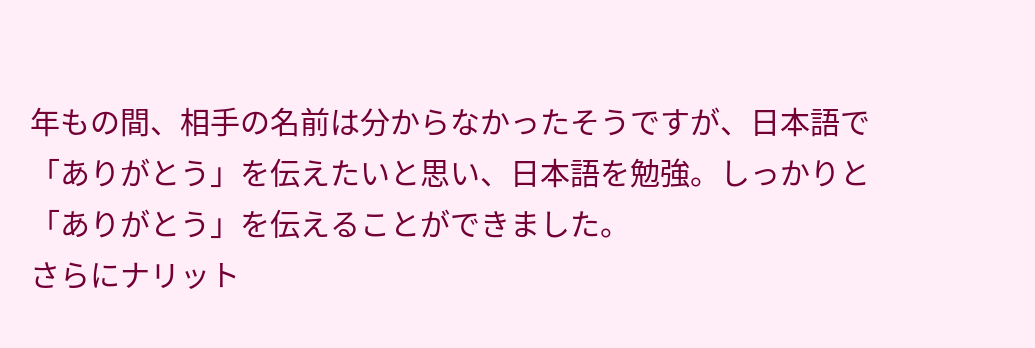年もの間、相手の名前は分からなかったそうですが、日本語で「ありがとう」を伝えたいと思い、日本語を勉強。しっかりと「ありがとう」を伝えることができました。
さらにナリット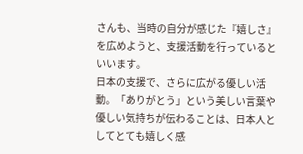さんも、当時の自分が感じた『嬉しさ』を広めようと、支援活動を行っているといいます。
日本の支援で、さらに広がる優しい活動。「ありがとう」という美しい言葉や優しい気持ちが伝わることは、日本人としてとても嬉しく感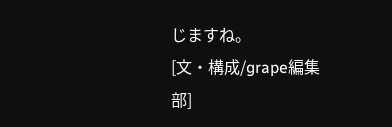じますね。
[文・構成/grape編集部]